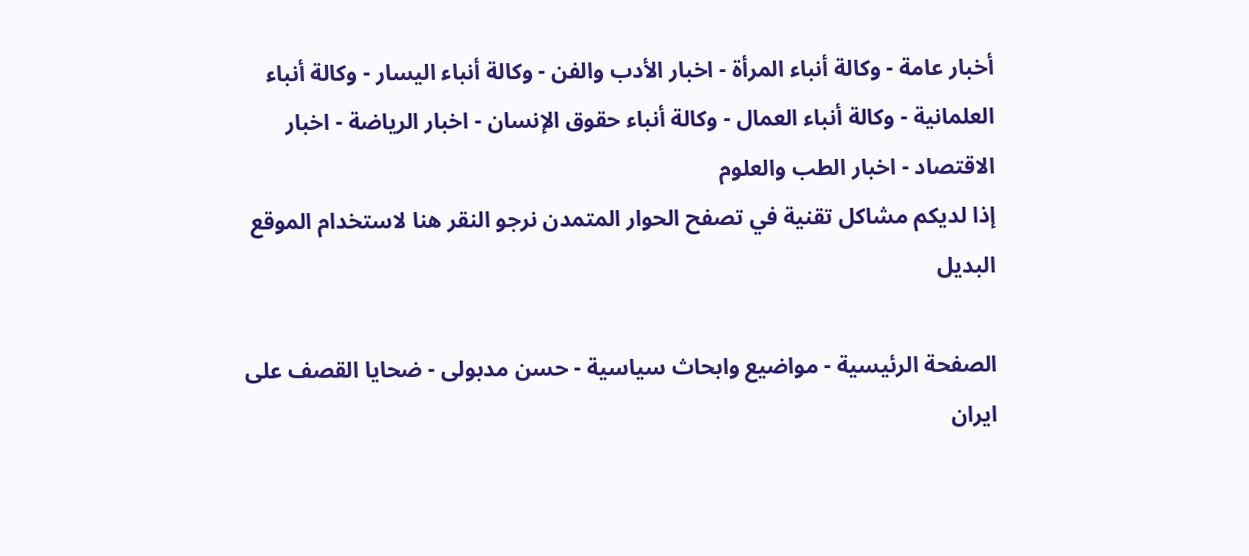أخبار عامة - وكالة أنباء المرأة - اخبار الأدب والفن - وكالة أنباء اليسار - وكالة أنباء العلمانية - وكالة أنباء العمال - وكالة أنباء حقوق الإنسان - اخبار الرياضة - اخبار الاقتصاد - اخبار الطب والعلوم
إذا لديكم مشاكل تقنية في تصفح الحوار المتمدن نرجو النقر هنا لاستخدام الموقع البديل

الصفحة الرئيسية - مواضيع وابحاث سياسية - حسن مدبولى - ضحايا القصف على ايران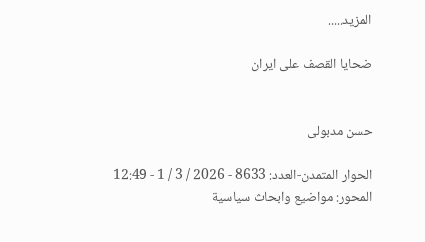المزيد.....

ضحايا القصف على ايران


حسن مدبولى

الحوار المتمدن-العدد: 8633 - 2026 / 3 / 1 - 12:49
المحور: مواضيع وابحاث سياسية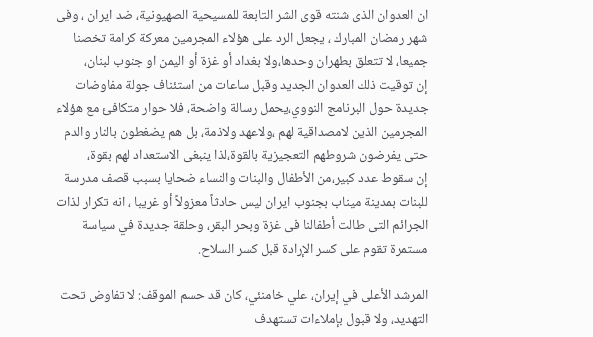ان العدوان الذى شنته قوى الشر التابعة للمسيحية الصهيونية، ضد ايران ، وفى شهر رمضان المبارك ، يجعل الرد على هؤلاء المجرمين معركة كرامة تخصنا جميعا، لا تتعلق بطهران وحدها،ولا بغداد أو غزة أو اليمن او جنوب لبنان،
إن توقيت ذلك العدوان الجديد وقبل ساعات من استئناف جولة مفاوضات جديدة حول البرنامج النووي،يحمل رسالة واضحة، فلا حوار متكافئ مع هؤلاء المجرمين الذين لامصداقية لهم ،ولاعهد ولاذمة، بل هم يضغطون بالنار والدم حتى يفرضون شروطهم التعجيزية بالقوة،لذا ينبغى الاستعداد لهم بقوة،
إن سقوط عدد كبير،من الأطفال والبنات والنساء ضحايا بسبب قصف مدرسة للبنات بمدينة ميناب بجنوب ايران ليس حادثاً معزولاً أو غريبا ، انه تكرار لذات الجرائم التى طالت أطفالنا فى غزة وبحر البقر، وحلقة جديدة في سياسة مستمرة تقوم على كسر الإرادة قبل كسر السلاح.

المرشد الأعلى في إيران، علي خامنئي، كان قد حسم الموقف: لا تفاوض تحت التهديد، ولا قبول بإملاءات تستهدف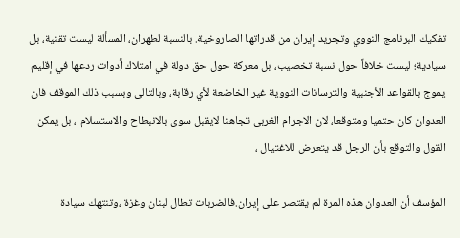تفكيك البرنامج النووي وتجريد إيران من قدراتها الصاروخية. بالنسبة لطهران، المسألة ليست تقنية، بل سيادية؛ ليست خلافاً حول نسبة تخصيب، بل معركة حول حق دولة في امتلاك أدوات ردعها في إقليم يموج بالقواعد الأجنبية والترسانات النووية غير الخاضعة لأي رقابة، وبالتالى وبسبب ذلك الموقف فان العدوان كان حتميا ومتوقعا، لان الاجرام الغربى تجاهنا لايقبل سوى بالانبطاح والاستسلام ، بل يمكن القول والتوقع بأن الرجل قد يتعرض للاغتيال ،

المؤسف أن العدوان هذه المرة لم يقتصر على إيران.فالضربات تطال لبنان وغزة ،وتنتهك سيادة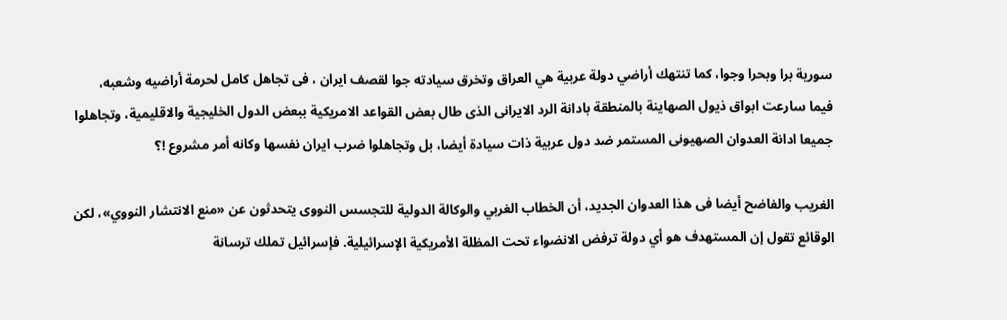سورية برا وبحرا وجوا، كما تنتهك أراضي دولة عربية هي العراق وتخرق سيادته جوا لقصف ايران ، فى تجاهل كامل لحرمة أراضيه وشعبه،
فيما سارعت ابواق ذيول الصهاينة بالمنطقة بادانة الرد الايرانى الذى طال بعض القواعد الامريكية ببعض الدول الخليجية والاقليمية، وتجاهلوا جميعا ادانة العدوان الصهيونى المستمر ضد دول عربية ذات سيادة أيضا، بل وتجاهلوا ضرب ايران نفسها وكانه أمر مشروع !؟

الغريب والفاضح أيضا فى هذا العدوان الجديد، أن الخطاب الغربي والوكالة الدولية للتجسس النووى يتحدثون عن «منع الانتشار النووي»، لكن الوقائع تقول إن المستهدف هو أي دولة ترفض الانضواء تحت المظلة الأمريكية الإسرائيلية. فإسرائيل تملك ترسانة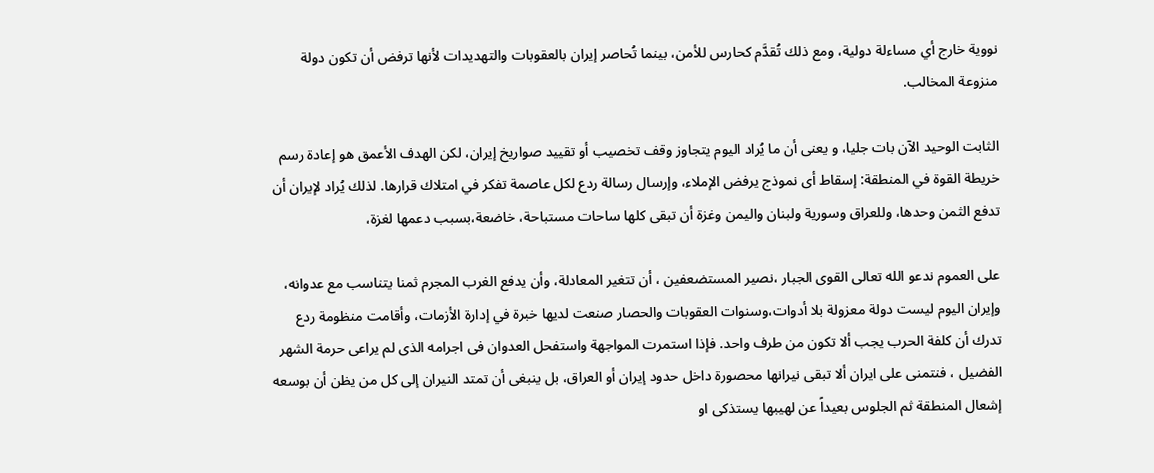نووية خارج أي مساءلة دولية، ومع ذلك تُقدَّم كحارس للأمن، بينما تُحاصر إيران بالعقوبات والتهديدات لأنها ترفض أن تكون دولة منزوعة المخالب.

الثابت الوحيد الآن بات جليا، و يعنى أن ما يُراد اليوم يتجاوز وقف تخصيب أو تقييد صواريخ إيران، لكن الهدف الأعمق هو إعادة رسم خريطة القوة في المنطقة: إسقاط أى نموذج يرفض الإملاء، وإرسال رسالة ردع لكل عاصمة تفكر في امتلاك قرارها. لذلك يُراد لإيران أن تدفع الثمن وحدها، وللعراق وسورية ولبنان واليمن وغزة أن تبقى كلها ساحات مستباحة، خاضعة،بسبب دعمها لغزة،

على العموم ندعو الله تعالى القوى الجبار ،نصير المستضعفين ، أن تتغير المعادلة، وأن يدفع الغرب المجرم ثمنا يتناسب مع عدوانه،
وإيران اليوم ليست دولة معزولة بلا أدوات،وسنوات العقوبات والحصار صنعت لديها خبرة في إدارة الأزمات، وأقامت منظومة ردع تدرك أن كلفة الحرب يجب ألا تكون من طرف واحد. فإذا استمرت المواجهة واستفحل العدوان فى اجرامه الذى لم يراعى حرمة الشهر الفضيل ، فنتمنى على ايران ألا تبقى نيرانها محصورة داخل حدود إيران أو العراق، بل ينبغى أن تمتد النيران إلى كل من يظن أن بوسعه إشعال المنطقة ثم الجلوس بعيداً عن لهيبها يستذكى او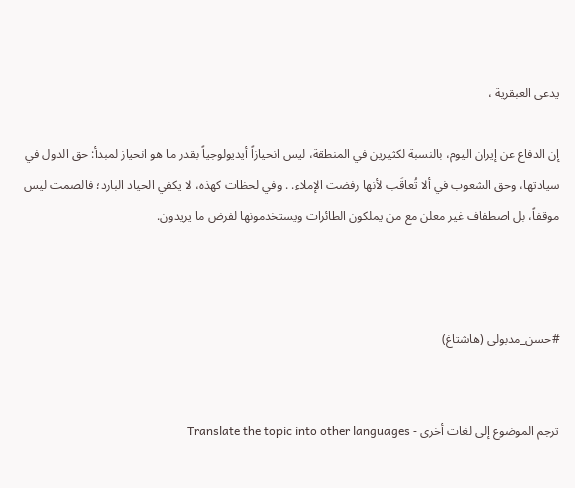يدعى العبقرية ،

إن الدفاع عن إيران اليوم، بالنسبة لكثيرين في المنطقة، ليس انحيازاً أيديولوجياً بقدر ما هو انحياز لمبدأ: حق الدول في سيادتها، وحق الشعوب في ألا تُعاقَب لأنها رفضت الإملاء. . وفي لحظات كهذه، لا يكفي الحياد البارد؛ فالصمت ليس موقفاً، بل اصطفاف غير معلن مع من يملكون الطائرات ويستخدمونها لفرض ما يريدون.



#حسن_مدبولى (هاشتاغ)


ترجم الموضوع إلى لغات أخرى - Translate the topic into other languages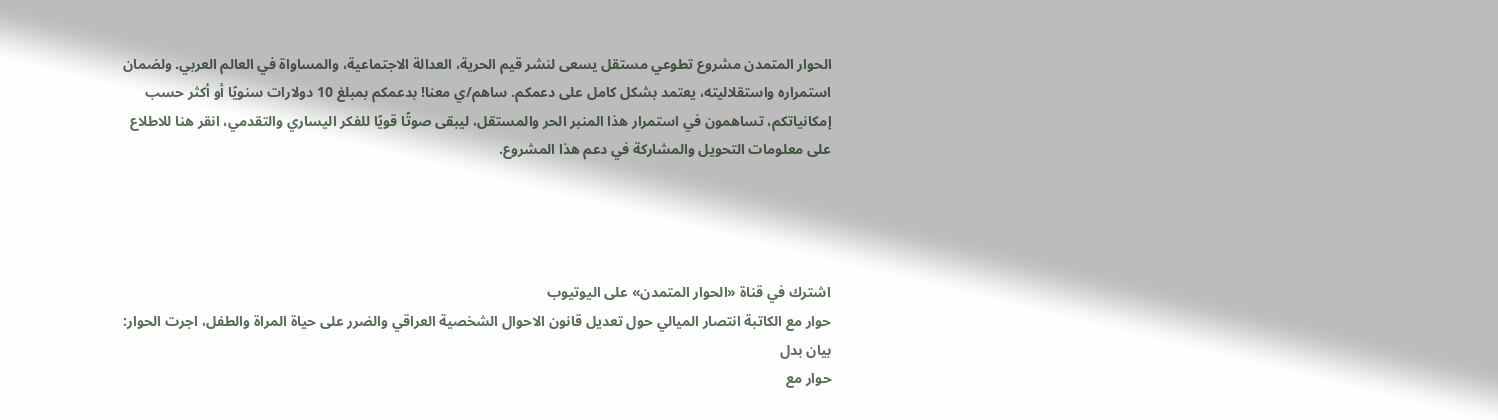الحوار المتمدن مشروع تطوعي مستقل يسعى لنشر قيم الحرية، العدالة الاجتماعية، والمساواة في العالم العربي. ولضمان استمراره واستقلاليته، يعتمد بشكل كامل على دعمكم. ساهم/ي معنا! بدعمكم بمبلغ 10 دولارات سنويًا أو أكثر حسب إمكانياتكم، تساهمون في استمرار هذا المنبر الحر والمستقل، ليبقى صوتًا قويًا للفكر اليساري والتقدمي، انقر هنا للاطلاع على معلومات التحويل والمشاركة في دعم هذا المشروع.




اشترك في قناة «الحوار المتمدن» على اليوتيوب
حوار مع الكاتبة انتصار الميالي حول تعديل قانون الاحوال الشخصية العراقي والضرر على حياة المراة والطفل، اجرت الحوار: بيان بدل
حوار مع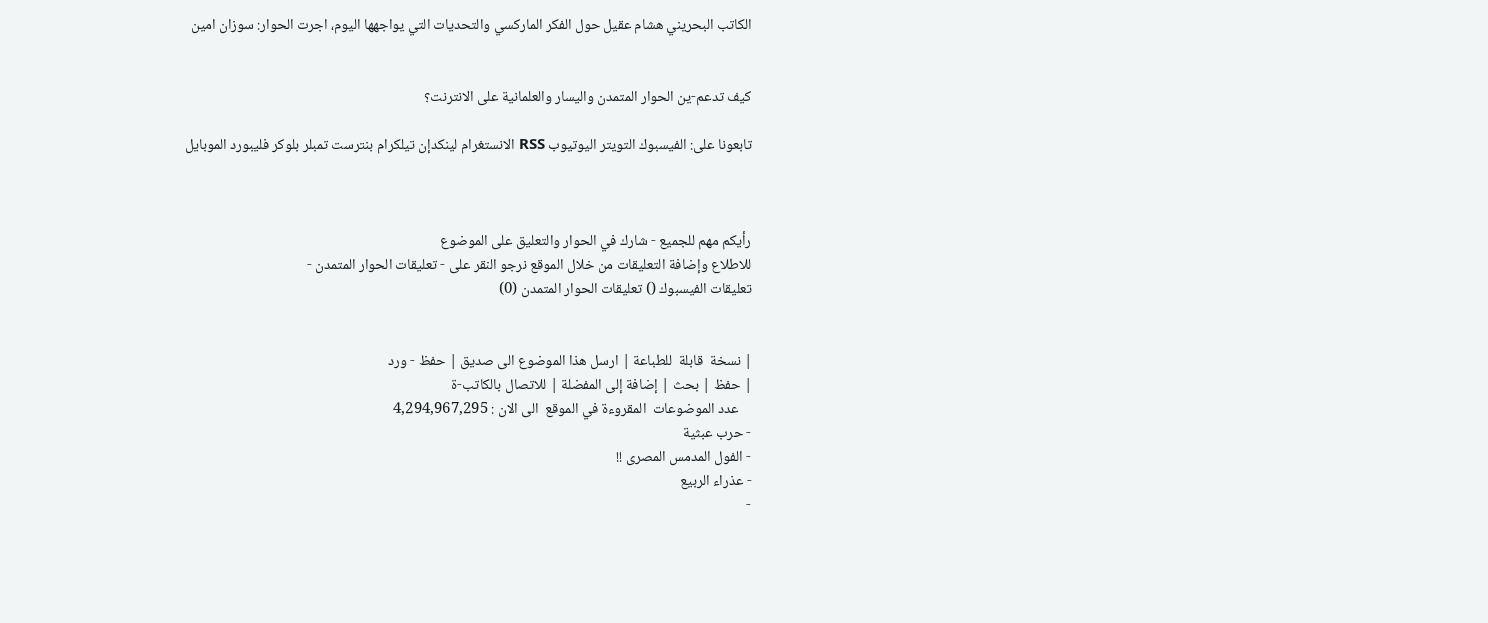الكاتب البحريني هشام عقيل حول الفكر الماركسي والتحديات التي يواجهها اليوم، اجرت الحوار: سوزان امين


كيف تدعم-ين الحوار المتمدن واليسار والعلمانية على الانترنت؟

تابعونا على: الفيسبوك التويتر اليوتيوب RSS الانستغرام لينكدإن تيلكرام بنترست تمبلر بلوكر فليبورد الموبايل



رأيكم مهم للجميع - شارك في الحوار والتعليق على الموضوع
للاطلاع وإضافة التعليقات من خلال الموقع نرجو النقر على - تعليقات الحوار المتمدن -
تعليقات الفيسبوك () تعليقات الحوار المتمدن (0)


| نسخة  قابلة  للطباعة | ارسل هذا الموضوع الى صديق | حفظ - ورد
| حفظ | بحث | إضافة إلى المفضلة | للاتصال بالكاتب-ة
    عدد الموضوعات  المقروءة في الموقع  الى الان : 4,294,967,295
- حرب عبثية
- الفول المدمس المصرى !!
- عذراء الربيع
-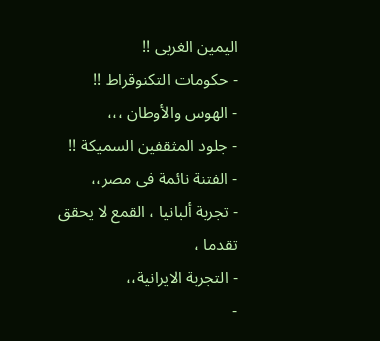اليمين الغربى !!
- حكومات التكنوقراط !!
- الهوس والأوطان ،،،
- جلود المثقفين السميكة !!
- الفتنة نائمة فى مصر،،
- تجربة ألبانيا ، القمع لا يحقق تقدما ،
- التجربة الايرانية،،
-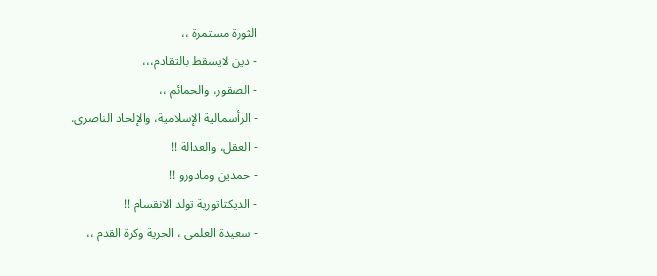الثورة مستمرة ،،
- دين لايسقط بالتقادم،،،
- الصقور، والحمائم ،،
- الرأسمالية الإسلامية، والإلحاد الناصرى.
- العقل، والعدالة !!
- حمدين ومادورو !!
- الديكتاتورية تولد الانقسام !!
- سعيدة العلمى ، الحرية وكرة القدم ،،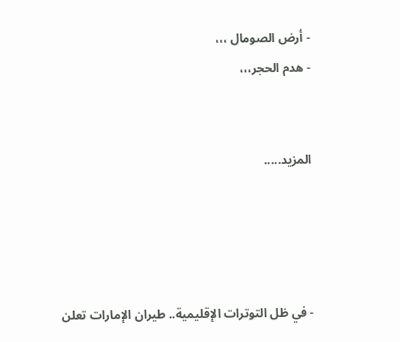- أرض الصومال ،،،
- هدم الحجر،،،


المزيد.....




- في ظل التوترات الإقليمية.. طيران الإمارات تعلن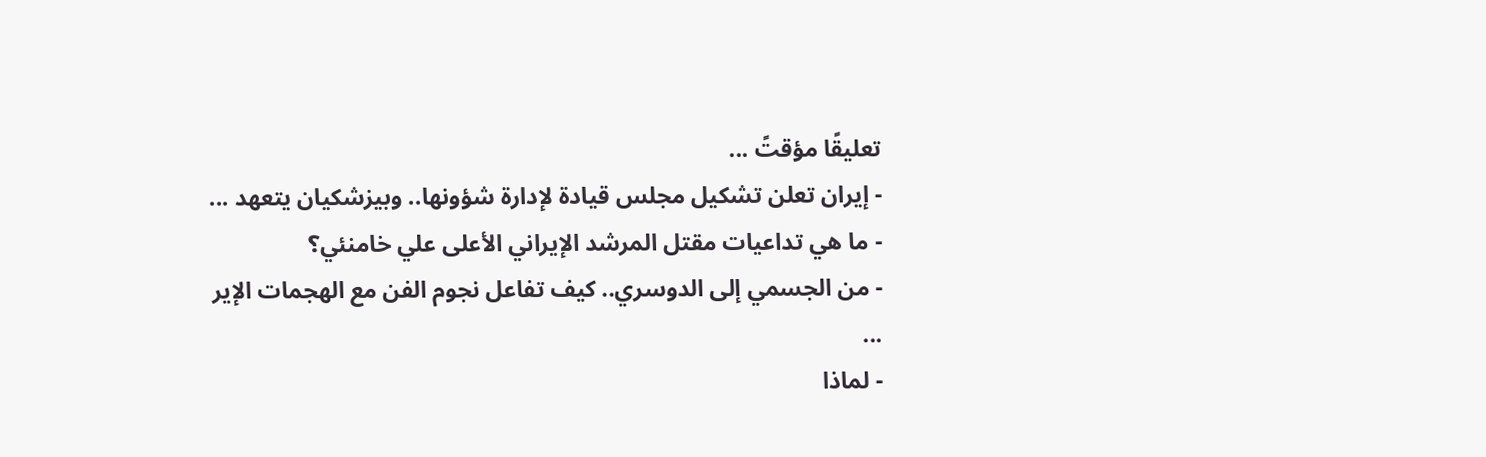تعليقًا مؤقتً ...
- إيران تعلن تشكيل مجلس قيادة لإدارة شؤونها.. وبيزشكيان يتعهد ...
- ما هي تداعيات مقتل المرشد الإيراني الأعلى علي خامنئي؟
- من الجسمي إلى الدوسري.. كيف تفاعل نجوم الفن مع الهجمات الإير ...
- لماذا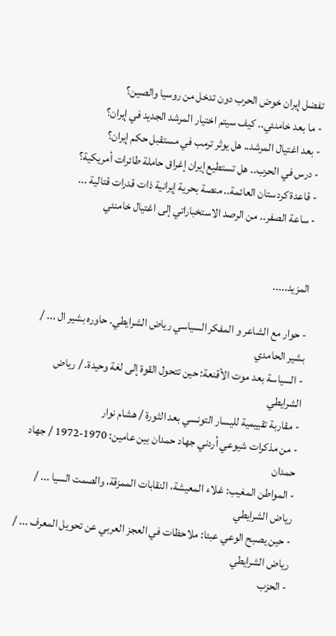تفضل إيران خوض الحرب دون تدخل من روسيا والصين؟
- ما بعد خامنئي.. كيف سيتم اختيار المرشد الجديد في إيران؟
- بعد اغتيال المرشد.. هل يوثر ترمب في مستقبل حكم إيران؟
- درس في الحرب.. هل تستطيع إيران إغراق حاملة طائرات أمريكية؟
- قاعدة كردستان العائمة.. منصة بحرية إيرانية ذات قدرات قتالية ...
- ساعة الصفر.. من الرصد الاستخباراتي إلى اغتيال خامنئي


المزيد.....

- حوار مع الشاعر و المفكر السياسي رياض الشرايطي. حاوره بشير ال ... / بشير الحامدي
- السياسة بعد موت الأقنعة: حين تتحول القوة إلى لغة وحيدة. / رياض الشرايطي
- مقاربة تقييمية لليسار التونسي بعد الثورة / هشام نوار
- من مذكرات شيوعي أردني جهاد حمدان بين عامين: 1970-1972 / جهاد حمدان
- المواطن المغيب: غلاء المعيشة، النقابات الممزقة، والصمت السيا ... / رياض الشرايطي
- حين يصبح الوعي عبئا: ملاحظات في العجز العربي عن تحويل المعرف ... / رياض الشرايطي
- الحزب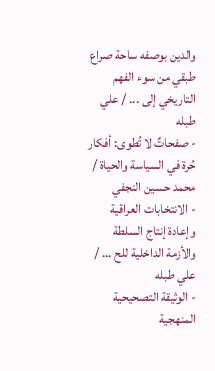والدين بوصفه ساحة صراع طبقي من سوء الفهم التاريخي إلى ... / علي طبله
- صفحاتٌ لا تُطوى: أفكار حُرة في السياسة والحياة / محمد حسين النجفي
- الانتخابات العراقية وإعادة إنتاج السلطة والأزمة الداخلية للح ... / علي طبله
- الوثيقة التصحيحية المنهجية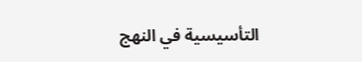التأسيسية في النهج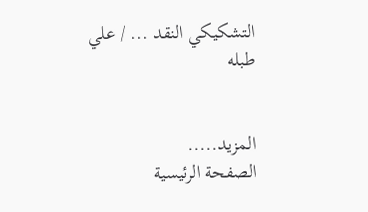التشكيكي النقد ... / علي طبله


المزيد.....
الصفحة الرئيسية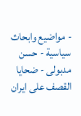- مواضيع وابحاث سياسية - حسن مدبولى - ضحايا القصف على ايران